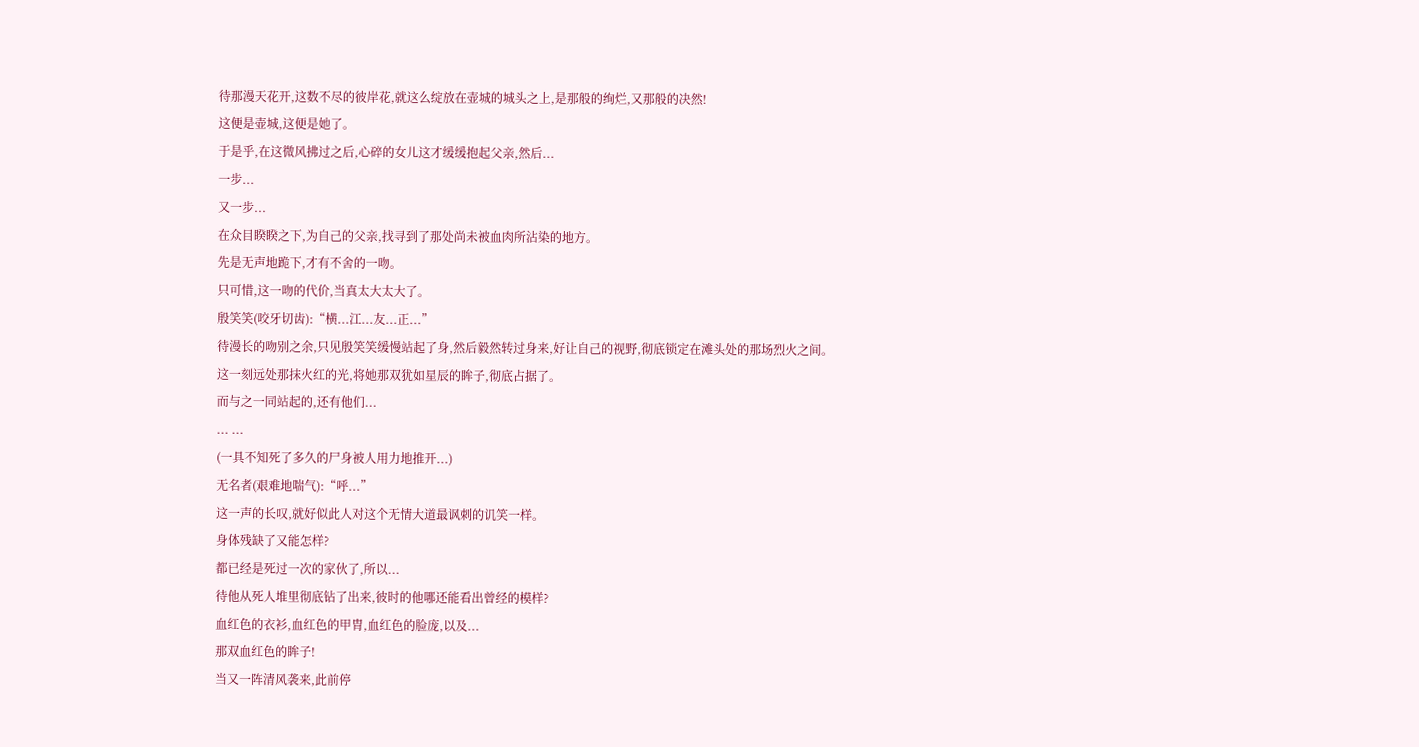待那漫天花开,这数不尽的彼岸花,就这么绽放在壶城的城头之上,是那般的绚烂,又那般的决然!
这便是壶城,这便是她了。
于是乎,在这微风拂过之后,心碎的女儿这才缓缓抱起父亲,然后...
一步...
又一步...
在众目睽睽之下,为自己的父亲,找寻到了那处尚未被血肉所沾染的地方。
先是无声地跪下,才有不舍的一吻。
只可惜,这一吻的代价,当真太大太大了。
殷笑笑(咬牙切齿):“横...江...友...正...”
待漫长的吻别之余,只见殷笑笑缓慢站起了身,然后毅然转过身来,好让自己的视野,彻底锁定在滩头处的那场烈火之间。
这一刻远处那抹火红的光,将她那双犹如星辰的眸子,彻底占据了。
而与之一同站起的,还有他们...
... ...
(一具不知死了多久的尸身被人用力地推开...)
无名者(艰难地喘气):“呼...”
这一声的长叹,就好似此人对这个无情大道最讽刺的讥笑一样。
身体残缺了又能怎样?
都已经是死过一次的家伙了,所以...
待他从死人堆里彻底钻了出来,彼时的他哪还能看出曾经的模样?
血红色的衣衫,血红色的甲胄,血红色的脸庞,以及...
那双血红色的眸子!
当又一阵清风袭来,此前停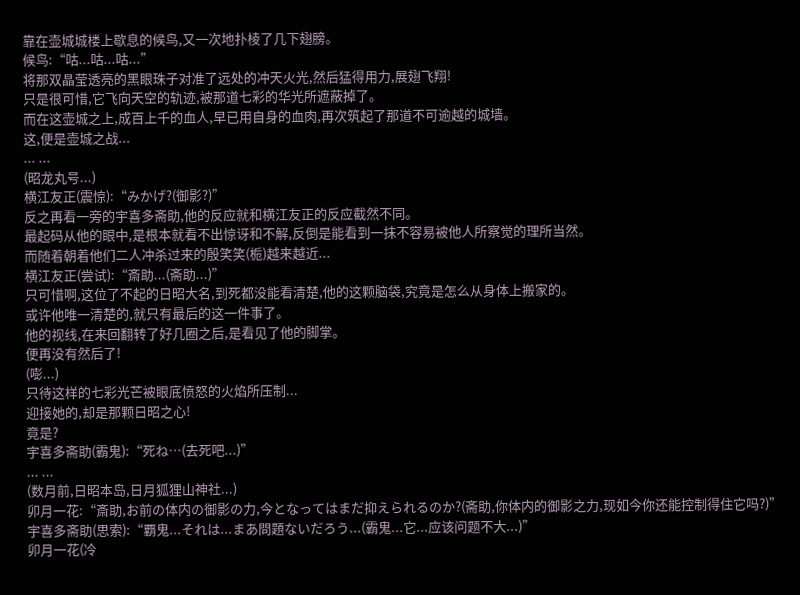靠在壶城城楼上歇息的候鸟,又一次地扑棱了几下翅膀。
候鸟:“咕...咕...咕...”
将那双晶莹透亮的黑眼珠子对准了远处的冲天火光,然后猛得用力,展翅飞翔!
只是很可惜,它飞向天空的轨迹,被那道七彩的华光所遮蔽掉了。
而在这壶城之上,成百上千的血人,早已用自身的血肉,再次筑起了那道不可逾越的城墙。
这,便是壶城之战...
... ...
(昭龙丸号...)
横江友正(震惊):“みかげ?(御影?)”
反之再看一旁的宇喜多斋助,他的反应就和横江友正的反应截然不同。
最起码从他的眼中,是根本就看不出惊讶和不解,反倒是能看到一抹不容易被他人所察觉的理所当然。
而随着朝着他们二人冲杀过来的殷笑笑(栀)越来越近...
横江友正(尝试):“斎助...(斋助...)”
只可惜啊,这位了不起的日昭大名,到死都没能看清楚,他的这颗脑袋,究竟是怎么从身体上搬家的。
或许他唯一清楚的,就只有最后的这一件事了。
他的视线,在来回翻转了好几圈之后,是看见了他的脚掌。
便再没有然后了!
(嘭...)
只待这样的七彩光芒被眼底愤怒的火焰所压制...
迎接她的,却是那颗日昭之心!
竟是?
宇喜多斋助(霸鬼):“死ね…(去死吧...)”
... ...
(数月前,日昭本岛,日月狐狸山神社...)
卯月一花:“斎助,お前の体内の御影の力,今となってはまだ抑えられるのか?(斋助,你体内的御影之力,现如今你还能控制得住它吗?)”
宇喜多斋助(思索):“覇鬼...それは...まあ問題ないだろう...(霸鬼...它...应该问题不大...)”
卯月一花(冷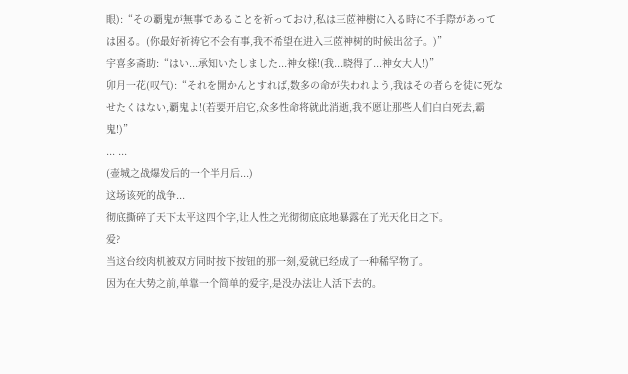眼):“その覇鬼が無事であることを祈っておけ,私は三茝神樹に入る時に不手際があっては困る。(你最好祈祷它不会有事,我不希望在进入三茝神树的时候出岔子。)”
宇喜多斋助:“はい...承知いたしました...神女様!(我...晓得了...神女大人!)”
卯月一花(叹气):“それを開かんとすれば,数多の命が失われよう,我はその者らを徒に死なせたくはない,覇鬼よ!(若要开启它,众多性命将就此消逝,我不愿让那些人们白白死去,霸鬼!)”
... ...
(壶城之战爆发后的一个半月后...)
这场该死的战争...
彻底撕碎了天下太平这四个字,让人性之光彻彻底底地暴露在了光天化日之下。
爱?
当这台绞肉机被双方同时按下按钮的那一刻,爱就已经成了一种稀罕物了。
因为在大势之前,单靠一个简单的爱字,是没办法让人活下去的。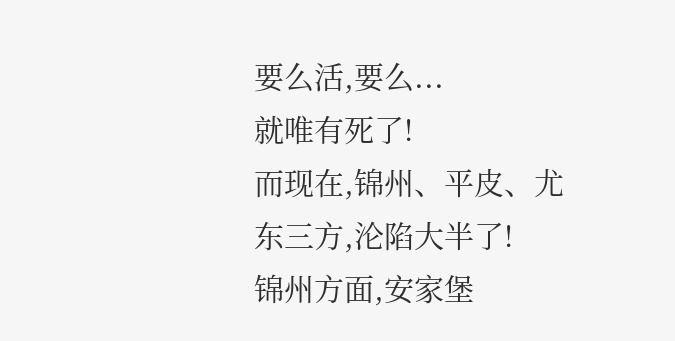要么活,要么...
就唯有死了!
而现在,锦州、平皮、尤东三方,沦陷大半了!
锦州方面,安家堡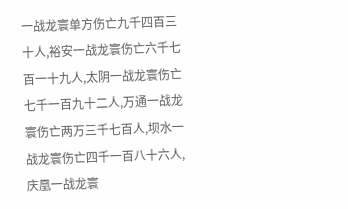一战龙寰单方伤亡九千四百三十人,裕安一战龙寰伤亡六千七百一十九人,太阴一战龙寰伤亡七千一百九十二人,万通一战龙寰伤亡两万三千七百人,坝水一战龙寰伤亡四千一百八十六人,庆凰一战龙寰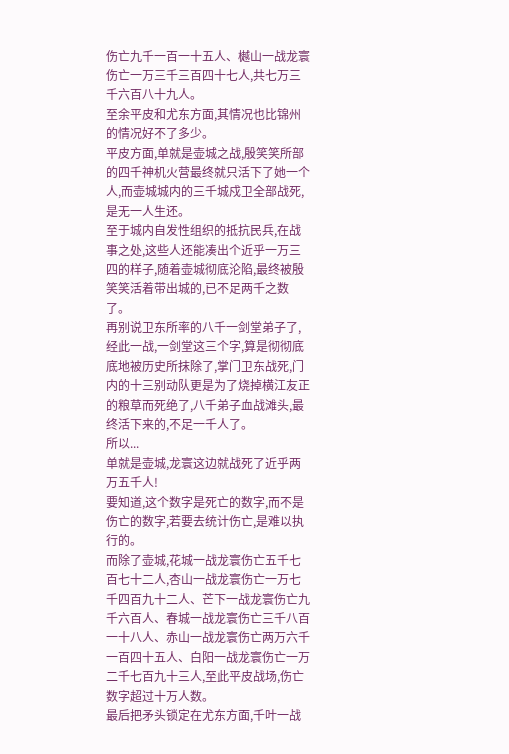伤亡九千一百一十五人、樾山一战龙寰伤亡一万三千三百四十七人,共七万三千六百八十九人。
至余平皮和尤东方面,其情况也比锦州的情况好不了多少。
平皮方面,单就是壶城之战,殷笑笑所部的四千神机火营最终就只活下了她一个人,而壶城城内的三千城戍卫全部战死,是无一人生还。
至于城内自发性组织的抵抗民兵,在战事之处,这些人还能凑出个近乎一万三四的样子,随着壶城彻底沦陷,最终被殷笑笑活着带出城的,已不足两千之数了。
再别说卫东所率的八千一剑堂弟子了,经此一战,一剑堂这三个字,算是彻彻底底地被历史所抹除了,掌门卫东战死,门内的十三别动队更是为了烧掉横江友正的粮草而死绝了,八千弟子血战滩头,最终活下来的,不足一千人了。
所以...
单就是壶城,龙寰这边就战死了近乎两万五千人!
要知道,这个数字是死亡的数字,而不是伤亡的数字,若要去统计伤亡,是难以执行的。
而除了壶城,花城一战龙寰伤亡五千七百七十二人,杏山一战龙寰伤亡一万七千四百九十二人、芒下一战龙寰伤亡九千六百人、春城一战龙寰伤亡三千八百一十八人、赤山一战龙寰伤亡两万六千一百四十五人、白阳一战龙寰伤亡一万二千七百九十三人,至此平皮战场,伤亡数字超过十万人数。
最后把矛头锁定在尤东方面,千叶一战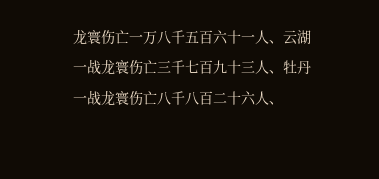龙寰伤亡一万八千五百六十一人、云湖一战龙寰伤亡三千七百九十三人、牡丹一战龙寰伤亡八千八百二十六人、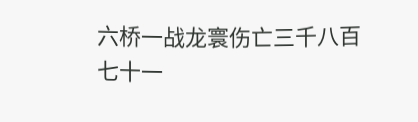六桥一战龙寰伤亡三千八百七十一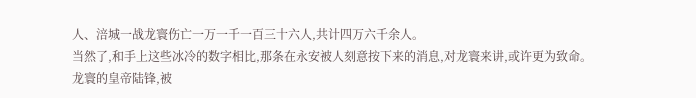人、涪城一战龙寰伤亡一万一千一百三十六人,共计四万六千余人。
当然了,和手上这些冰冷的数字相比,那条在永安被人刻意按下来的消息,对龙寰来讲,或许更为致命。
龙寰的皇帝陆锋,被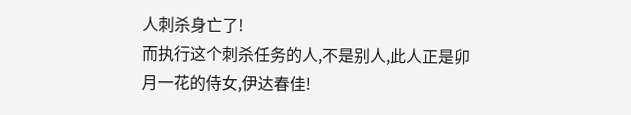人刺杀身亡了!
而执行这个刺杀任务的人,不是别人,此人正是卯月一花的侍女,伊达春佳!